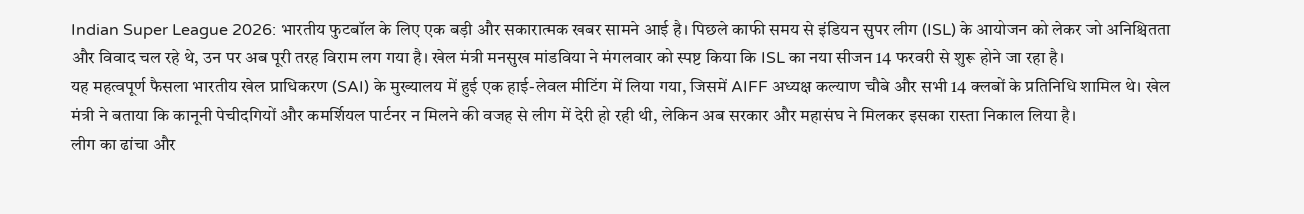Indian Super League 2026: भारतीय फुटबॉल के लिए एक बड़ी और सकारात्मक खबर सामने आई है। पिछले काफी समय से इंडियन सुपर लीग (ISL) के आयोजन को लेकर जो अनिश्चितता और विवाद चल रहे थे, उन पर अब पूरी तरह विराम लग गया है। खेल मंत्री मनसुख मांडविया ने मंगलवार को स्पष्ट किया कि ISL का नया सीजन 14 फरवरी से शुरू होने जा रहा है।
यह महत्वपूर्ण फैसला भारतीय खेल प्राधिकरण (SAI) के मुख्यालय में हुई एक हाई-लेवल मीटिंग में लिया गया, जिसमें AIFF अध्यक्ष कल्याण चौबे और सभी 14 क्लबों के प्रतिनिधि शामिल थे। खेल मंत्री ने बताया कि कानूनी पेचीदगियों और कमर्शियल पार्टनर न मिलने की वजह से लीग में देरी हो रही थी, लेकिन अब सरकार और महासंघ ने मिलकर इसका रास्ता निकाल लिया है।
लीग का ढांचा और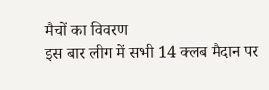मैचों का विवरण
इस बार लीग में सभी 14 क्लब मैदान पर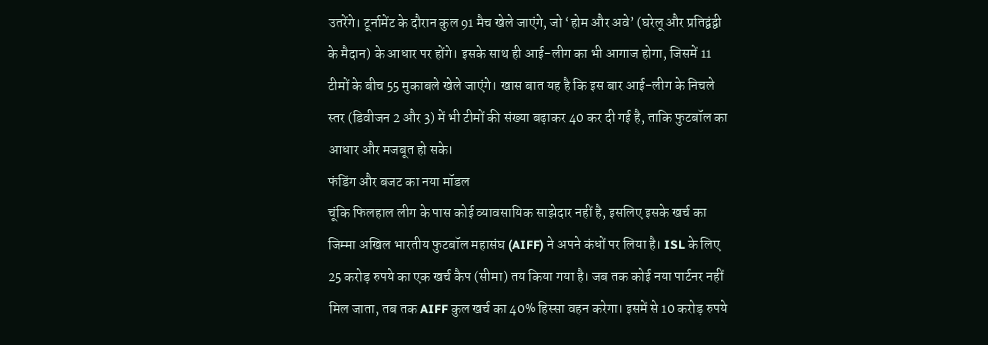उतरेंगे। टूर्नामेंट के दौरान कुल 91 मैच खेले जाएंगे, जो ‘होम और अवे’ (घरेलू और प्रतिद्वंद्वी के मैदान) के आधार पर होंगे। इसके साथ ही आई-लीग का भी आगाज होगा, जिसमें 11 टीमों के बीच 55 मुकाबले खेले जाएंगे। खास बात यह है कि इस बार आई-लीग के निचले स्तर (डिवीजन 2 और 3) में भी टीमों की संख्या बढ़ाकर 40 कर दी गई है, ताकि फुटबॉल का आधार और मजबूत हो सके।
फंडिंग और बजट का नया मॉडल
चूंकि फिलहाल लीग के पास कोई व्यावसायिक साझेदार नहीं है, इसलिए इसके खर्च का जिम्मा अखिल भारतीय फुटबॉल महासंघ (AIFF) ने अपने कंधों पर लिया है। ISL के लिए 25 करोड़ रुपये का एक खर्च कैप (सीमा) तय किया गया है। जब तक कोई नया पार्टनर नहीं मिल जाता, तब तक AIFF कुल खर्च का 40% हिस्सा वहन करेगा। इसमें से 10 करोड़ रुपये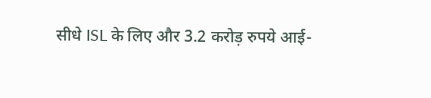सीधे ISL के लिए और 3.2 करोड़ रुपये आई-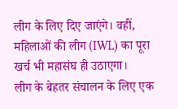लीग के लिए दिए जाएंगे। वहीं, महिलाओं की लीग (IWL) का पूरा खर्च भी महासंघ ही उठाएगा।
लीग के बेहतर संचालन के लिए एक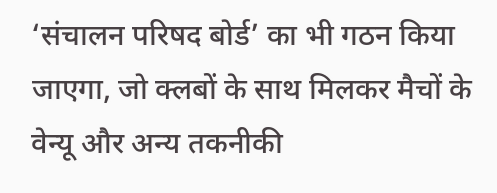‘संचालन परिषद बोर्ड’ का भी गठन किया जाएगा, जो क्लबों के साथ मिलकर मैचों के वेन्यू और अन्य तकनीकी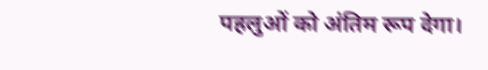पहलुओं को अंतिम रूप देगा।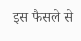इस फैसले से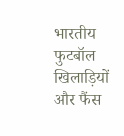भारतीय फुटबॉल खिलाड़ियों और फैंस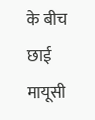के बीच छाई मायूसी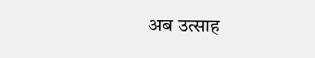अब उत्साह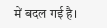में बदल गई है।